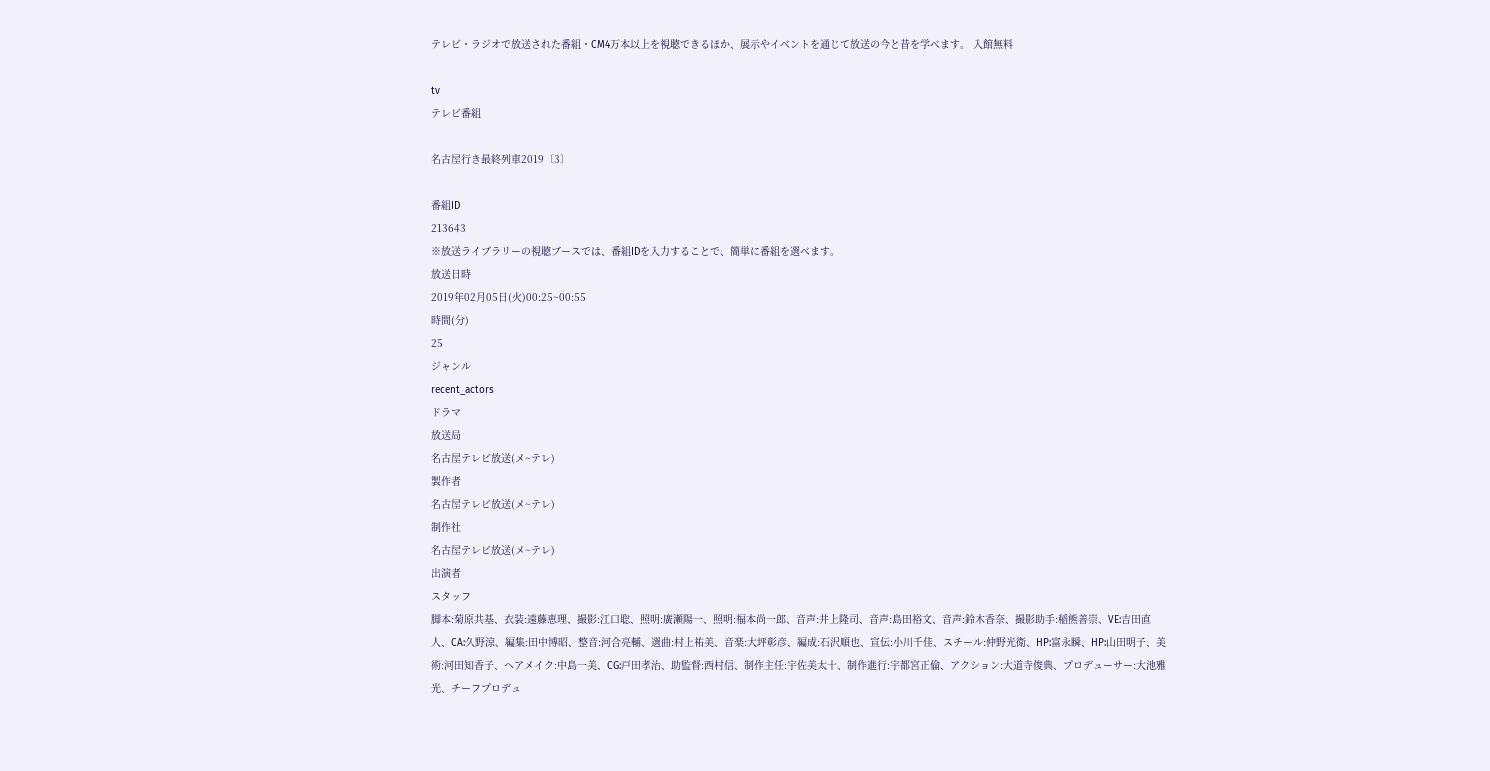テレビ・ラジオで放送された番組・CM4万本以上を視聴できるほか、展示やイベントを通じて放送の今と昔を学べます。 入館無料

tv
テレビ番組

名古屋行き最終列車2019〔3〕

番組ID
213643
※放送ライブラリーの視聴ブースでは、番組IDを入力することで、簡単に番組を選べます。
放送日時
2019年02月05日(火)00:25~00:55
時間(分)
25
ジャンル
recent_actors
ドラマ
放送局
名古屋テレビ放送(メ~テレ)
製作者
名古屋テレビ放送(メ~テレ)
制作社
名古屋テレビ放送(メ~テレ)
出演者
スタッフ
脚本:菊原共基、衣装:遠藤恵理、撮影:江口聡、照明:廣瀬陽一、照明:福本尚一郎、音声:井上隆司、音声:島田裕文、音声:鈴木香奈、撮影助手:稲熊善崇、VE:吉田直人、CA:久野涼、編集:田中博昭、整音:河合亮輔、選曲:村上祐美、音楽:大坪彰彦、編成:石沢順也、宣伝:小川千佳、スチール:仲野光衛、HP:富永瞬、HP:山田明子、美術:河田知香子、ヘアメイク:中島一美、CG:戸田孝治、助監督:西村信、制作主任:宇佐美太十、制作進行:宇都宮正倫、アクション:大道寺俊典、プロデューサー:大池雅光、チーフプロデュ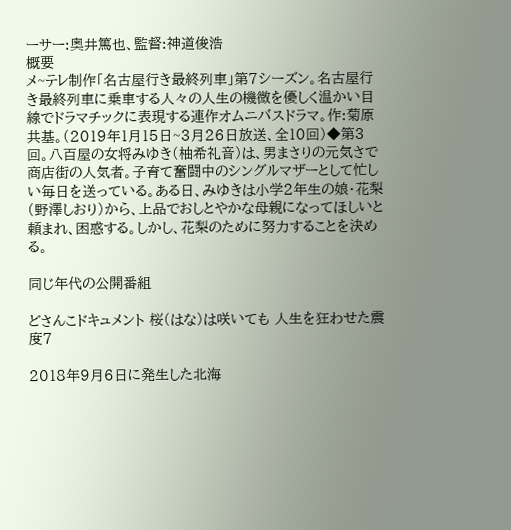ーサー:奥井篤也、監督:神道俊浩
概要
メ~テレ制作「名古屋行き最終列車」第7シーズン。名古屋行き最終列車に乗車する人々の人生の機微を優しく温かい目線でドラマチックに表現する連作オムニバスドラマ。作:菊原共基。(2019年1月15日~3月26日放送、全10回)◆第3回。八百屋の女将みゆき(柚希礼音)は、男まさりの元気さで商店街の人気者。子育て奮闘中のシングルマザーとして忙しい毎日を送っている。ある日、みゆきは小学2年生の娘・花梨(野澤しおり)から、上品でおしとやかな母親になってほしいと頼まれ、困惑する。しかし、花梨のために努力することを決める。

同じ年代の公開番組

どさんこドキュメント 桜(はな)は咲いても 人生を狂わせた震度7

2018年9月6日に発生した北海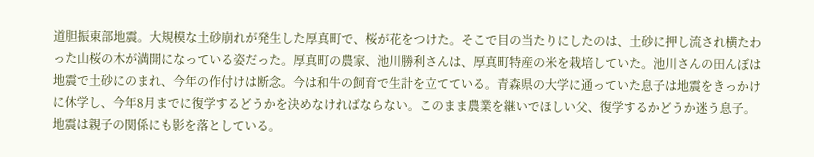道胆振東部地震。大規模な土砂崩れが発生した厚真町で、桜が花をつけた。そこで目の当たりにしたのは、土砂に押し流され横たわった山桜の木が満開になっている姿だった。厚真町の農家、池川勝利さんは、厚真町特産の米を栽培していた。池川さんの田んぼは地震で土砂にのまれ、今年の作付けは断念。今は和牛の飼育で生計を立てている。青森県の大学に通っていた息子は地震をきっかけに休学し、今年8月までに復学するどうかを決めなければならない。このまま農業を継いでほしい父、復学するかどうか迷う息子。地震は親子の関係にも影を落としている。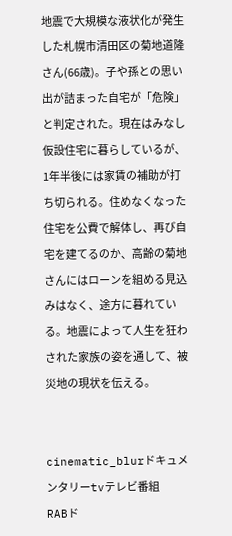地震で大規模な液状化が発生した札幌市清田区の菊地道隆さん(66歳)。子や孫との思い出が詰まった自宅が「危険」と判定された。現在はみなし仮設住宅に暮らしているが、1年半後には家賃の補助が打ち切られる。住めなくなった住宅を公費で解体し、再び自宅を建てるのか、高齢の菊地さんにはローンを組める見込みはなく、途方に暮れている。地震によって人生を狂わされた家族の姿を通して、被災地の現状を伝える。


cinematic_blurドキュメンタリーtvテレビ番組
RABド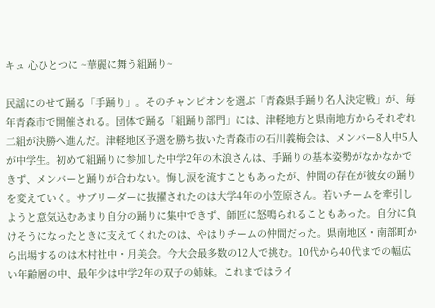キュ 心ひとつに ~華麗に舞う組踊り~

民謡にのせて踊る「手踊り」。そのチャンピオンを選ぶ「青森県手踊り名人決定戦」が、毎年青森市で開催される。団体で踊る「組踊り部門」には、津軽地方と県南地方からそれぞれ二組が決勝へ進んだ。津軽地区予選を勝ち抜いた青森市の石川義梅会は、メンバー8人中5人が中学生。初めて組踊りに参加した中学2年の木浪さんは、手踊りの基本姿勢がなかなかできず、メンバーと踊りが合わない。悔し涙を流すこともあったが、仲間の存在が彼女の踊りを変えていく。サブリーダーに抜擢されたのは大学4年の小笠原さん。若いチームを牽引しようと意気込むあまり自分の踊りに集中できず、師匠に怒鳴られることもあった。自分に負けそうになったときに支えてくれたのは、やはりチームの仲間だった。県南地区・南部町から出場するのは木村社中・月美会。今大会最多数の12人で挑む。10代から40代までの幅広い年齢層の中、最年少は中学2年の双子の姉妹。これまではライ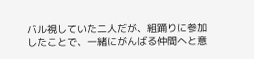バル視していた二人だが、組踊りに参加したことで、一緒にがんばる仲間へと意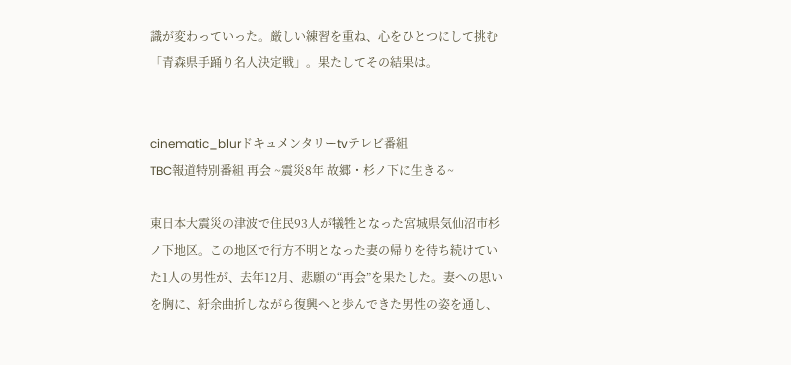識が変わっていった。厳しい練習を重ね、心をひとつにして挑む「青森県手踊り名人決定戦」。果たしてその結果は。


cinematic_blurドキュメンタリーtvテレビ番組
TBC報道特別番組 再会 ~震災8年 故郷・杉ノ下に生きる~

東日本大震災の津波で住民93人が犠牲となった宮城県気仙沼市杉ノ下地区。この地区で行方不明となった妻の帰りを待ち続けていた1人の男性が、去年12月、悲願の“再会”を果たした。妻への思いを胸に、紆余曲折しながら復興へと歩んできた男性の姿を通し、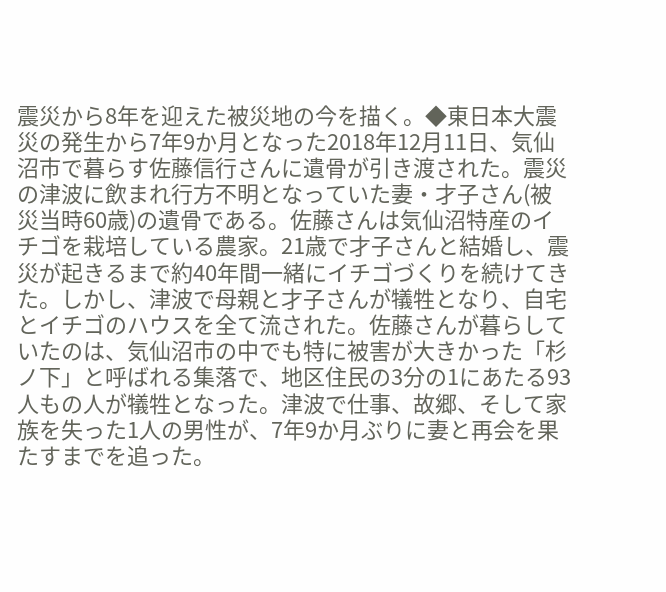震災から8年を迎えた被災地の今を描く。◆東日本大震災の発生から7年9か月となった2018年12月11日、気仙沼市で暮らす佐藤信行さんに遺骨が引き渡された。震災の津波に飲まれ行方不明となっていた妻・才子さん(被災当時60歳)の遺骨である。佐藤さんは気仙沼特産のイチゴを栽培している農家。21歳で才子さんと結婚し、震災が起きるまで約40年間一緒にイチゴづくりを続けてきた。しかし、津波で母親と才子さんが犠牲となり、自宅とイチゴのハウスを全て流された。佐藤さんが暮らしていたのは、気仙沼市の中でも特に被害が大きかった「杉ノ下」と呼ばれる集落で、地区住民の3分の1にあたる93人もの人が犠牲となった。津波で仕事、故郷、そして家族を失った1人の男性が、7年9か月ぶりに妻と再会を果たすまでを追った。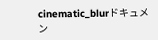cinematic_blurドキュメン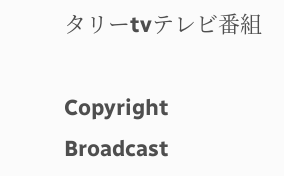タリーtvテレビ番組

Copyright Broadcast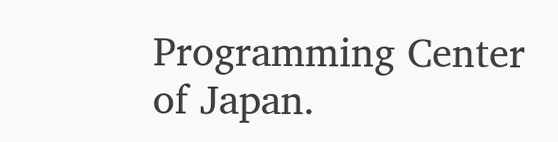Programming Center of Japan.